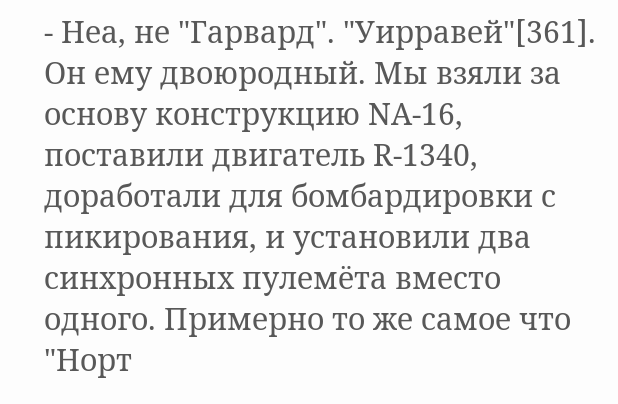- Неа, не "Гарвард". "Уирравей"[361]. Он ему двоюродный. Мы взяли за основу конструкцию NA-16, поставили двигатель R-1340, доработали для бомбардировки с пикирования, и установили два синхронных пулемёта вместо одного. Примерно то же самое что "Норт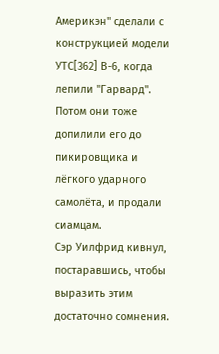Америкэн" сделали с конструкцией модели УТС[362] В-6, когда лепили "Гарвард". Потом они тоже допилили его до пикировщика и лёгкого ударного самолёта, и продали сиамцам.
Сэр Уилфрид кивнул, постаравшись, чтобы выразить этим достаточно сомнения.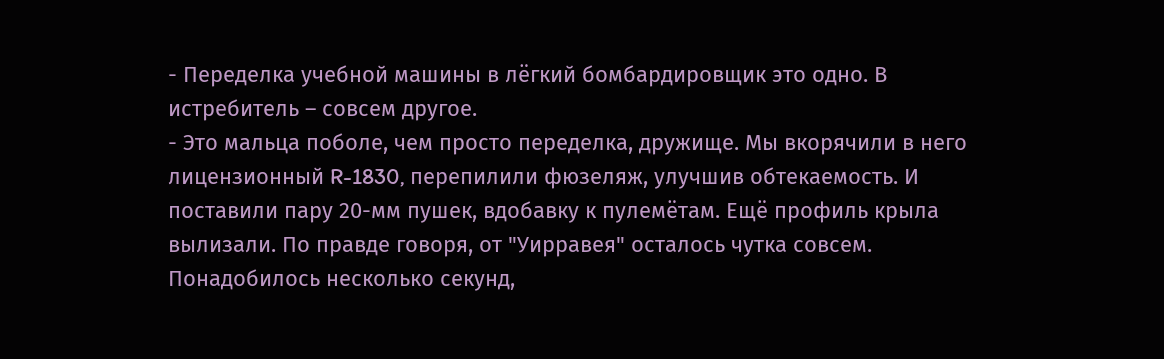- Переделка учебной машины в лёгкий бомбардировщик это одно. В истребитель – совсем другое.
- Это мальца поболе, чем просто переделка, дружище. Мы вкорячили в него лицензионный R-1830, перепилили фюзеляж, улучшив обтекаемость. И поставили пару 20-мм пушек, вдобавку к пулемётам. Ещё профиль крыла вылизали. По правде говоря, от "Уирравея" осталось чутка совсем.
Понадобилось несколько секунд,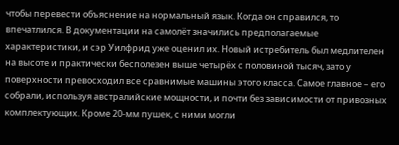чтобы перевести объяснение на нормальный язык. Когда он справился, то впечатлился. В документации на самолёт значились предполагаемые характеристики, и сэр Уилфрид уже оценил их. Новый истребитель был медлителен на высоте и практически бесполезен выше четырёх с половиной тысяч, зато у поверхности превосходил все сравнимые машины этого класса. Самое главное – его собрали, используя австралийские мощности, и почти без зависимости от привозных комплектующих. Кроме 20-мм пушек, с ними могли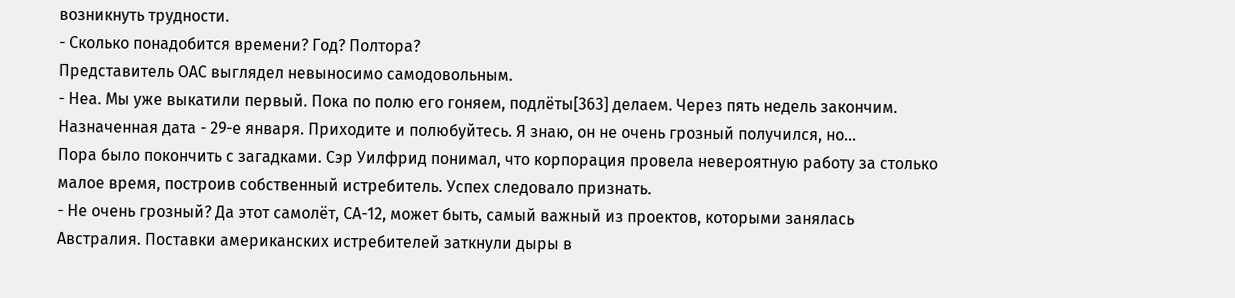возникнуть трудности.
- Сколько понадобится времени? Год? Полтора?
Представитель ОAC выглядел невыносимо самодовольным.
- Неа. Мы уже выкатили первый. Пока по полю его гоняем, подлёты[363] делаем. Через пять недель закончим. Назначенная дата - 29-е января. Приходите и полюбуйтесь. Я знаю, он не очень грозный получился, но…
Пора было покончить с загадками. Сэр Уилфрид понимал, что корпорация провела невероятную работу за столько малое время, построив собственный истребитель. Успех следовало признать.
- Не очень грозный? Да этот самолёт, CA-12, может быть, самый важный из проектов, которыми занялась Австралия. Поставки американских истребителей заткнули дыры в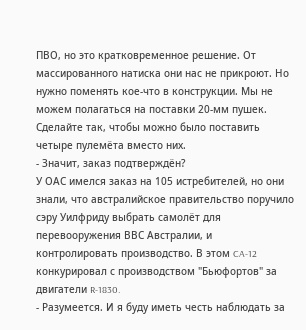ПВО, но это кратковременное решение. От массированного натиска они нас не прикроют. Но нужно поменять кое-что в конструкции. Мы не можем полагаться на поставки 20-мм пушек. Сделайте так, чтобы можно было поставить четыре пулемёта вместо них.
- Значит, заказ подтверждён?
У ОАС имелся заказ на 105 истребителей, но они знали, что австралийское правительство поручило сэру Уилфриду выбрать самолёт для перевооружения ВВС Австралии, и контролировать производство. В этом CA-12 конкурировал с производством "Бьюфортов" за двигатели R-1830.
- Разумеется. И я буду иметь честь наблюдать за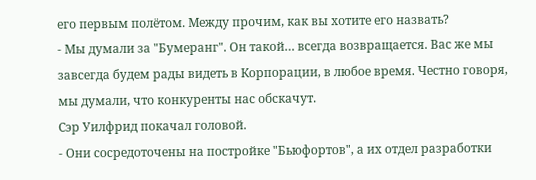его первым полётом. Между прочим, как вы хотите его назвать?
- Мы думали за "Бумеранг". Он такой… всегда возвращается. Вас же мы завсегда будем рады видеть в Корпорации, в любое время. Честно говоря, мы думали, что конкуренты нас обскачут.
Сэр Уилфрид покачал головой.
- Они сосредоточены на постройке "Бьюфортов", а их отдел разработки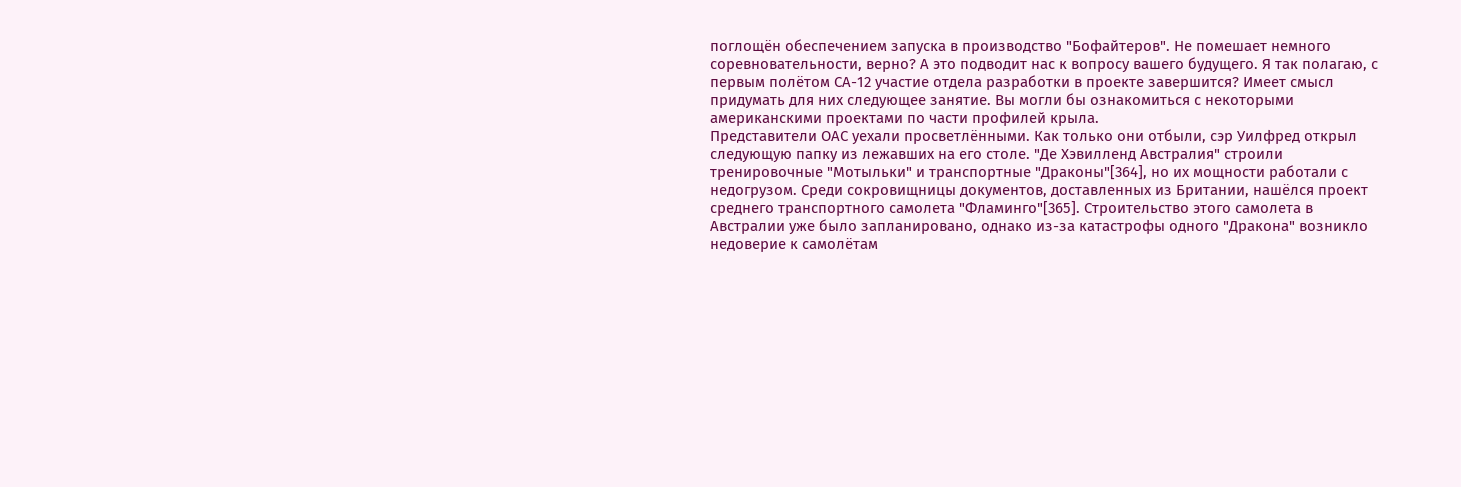поглощён обеспечением запуска в производство "Бофайтеров". Не помешает немного соревновательности, верно? А это подводит нас к вопросу вашего будущего. Я так полагаю, с первым полётом СА-12 участие отдела разработки в проекте завершится? Имеет смысл придумать для них следующее занятие. Вы могли бы ознакомиться с некоторыми американскими проектами по части профилей крыла.
Представители ОAC уехали просветлёнными. Как только они отбыли, сэр Уилфред открыл следующую папку из лежавших на его столе. "Де Хэвилленд Австралия" строили тренировочные "Мотыльки" и транспортные "Драконы"[364], но их мощности работали с недогрузом. Среди сокровищницы документов, доставленных из Британии, нашёлся проект среднего транспортного самолета "Фламинго"[365]. Строительство этого самолета в Австралии уже было запланировано, однако из-за катастрофы одного "Дракона" возникло недоверие к самолётам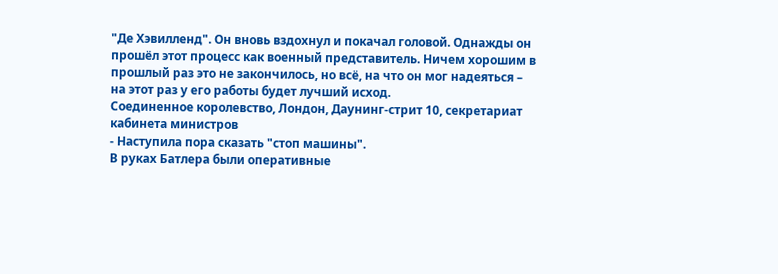"Де Хэвилленд". Он вновь вздохнул и покачал головой. Однажды он прошёл этот процесс как военный представитель. Ничем хорошим в прошлый раз это не закончилось, но всё, на что он мог надеяться – на этот раз у его работы будет лучший исход.
Соединенное королевство, Лондон, Даунинг-стрит 10, секретариат кабинета министров
- Наступила пора сказать "стоп машины".
В руках Батлера были оперативные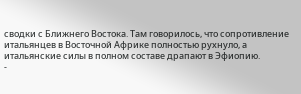сводки с Ближнего Востока. Там говорилось, что сопротивление итальянцев в Восточной Африке полностью рухнуло, а итальянские силы в полном составе драпают в Эфиопию.
-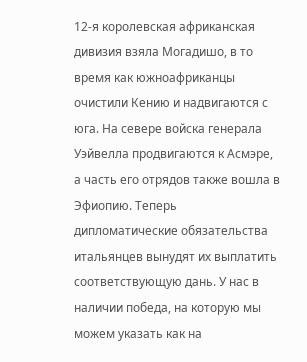12-я королевская африканская дивизия взяла Могадишо, в то время как южноафриканцы очистили Кению и надвигаются с юга. На севере войска генерала Уэйвелла продвигаются к Асмэре, а часть его отрядов также вошла в Эфиопию. Теперь дипломатические обязательства итальянцев вынудят их выплатить соответствующую дань. У нас в наличии победа, на которую мы можем указать как на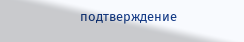подтверждение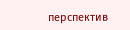перспектив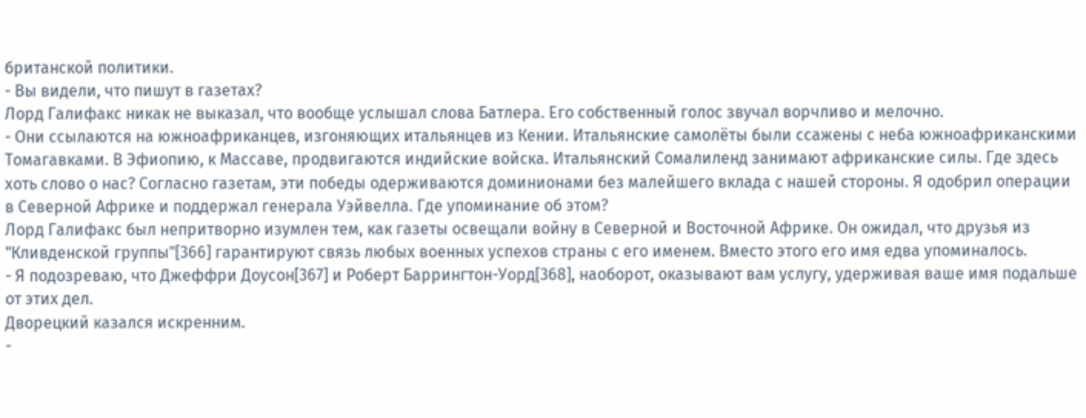британской политики.
- Вы видели, что пишут в газетах?
Лорд Галифакс никак не выказал, что вообще услышал слова Батлера. Его собственный голос звучал ворчливо и мелочно.
- Они ссылаются на южноафриканцев, изгоняющих итальянцев из Кении. Итальянские самолёты были ссажены с неба южноафриканскими Томагавками. В Эфиопию, к Массаве, продвигаются индийские войска. Итальянский Сомалиленд занимают африканские силы. Где здесь хоть слово о нас? Согласно газетам, эти победы одерживаются доминионами без малейшего вклада с нашей стороны. Я одобрил операции в Северной Африке и поддержал генерала Уэйвелла. Где упоминание об этом?
Лорд Галифакс был непритворно изумлен тем, как газеты освещали войну в Северной и Восточной Африке. Он ожидал, что друзья из "Кливденской группы"[366] гарантируют связь любых военных успехов страны с его именем. Вместо этого его имя едва упоминалось.
- Я подозреваю, что Джеффри Доусон[367] и Роберт Баррингтон-Уорд[368], наоборот, оказывают вам услугу, удерживая ваше имя подальше от этих дел.
Дворецкий казался искренним.
-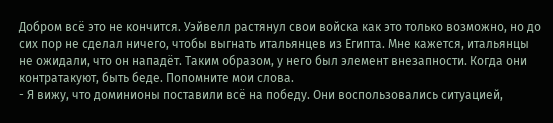Добром всё это не кончится. Уэйвелл растянул свои войска как это только возможно, но до сих пор не сделал ничего, чтобы выгнать итальянцев из Египта. Мне кажется, итальянцы не ожидали, что он нападёт. Таким образом, у него был элемент внезапности. Когда они контратакуют, быть беде. Попомните мои слова.
- Я вижу, что доминионы поставили всё на победу. Они воспользовались ситуацией,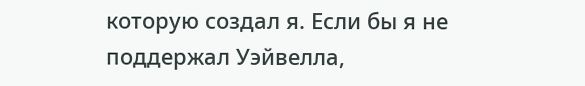которую создал я. Если бы я не поддержал Уэйвелла,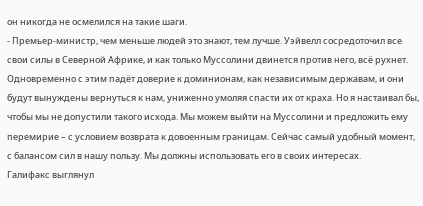он никогда не осмелился на такие шаги.
- Премьер-министр, чем меньше людей это знают, тем лучше. Уэйвелл сосредоточил все свои силы в Северной Африке, и как только Муссолини двинется против него, всё рухнет. Одновременно с этим падёт доверие к доминионам, как независимым державам, и они будут вынуждены вернуться к нам, униженно умоляя спасти их от краха. Но я настаивал бы, чтобы мы не допустили такого исхода. Мы можем выйти на Муссолини и предложить ему перемирие – с условием возврата к довоенным границам. Сейчас самый удобный момент, с балансом сил в нашу пользу. Мы должны использовать его в своих интересах.
Галифакс выглянул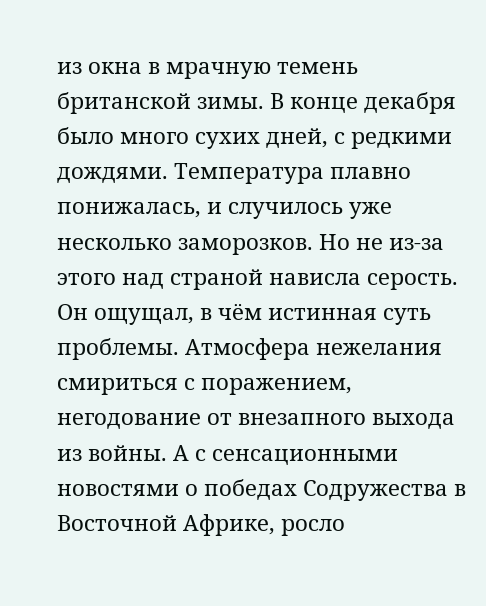из окна в мрачную темень британской зимы. В конце декабря было много сухих дней, с редкими дождями. Температура плавно понижалась, и случилось уже несколько заморозков. Но не из-за этого над страной нависла серость. Он ощущал, в чём истинная суть проблемы. Атмосфера нежелания смириться с поражением, негодование от внезапного выхода из войны. А с сенсационными новостями о победах Содружества в Восточной Африке, росло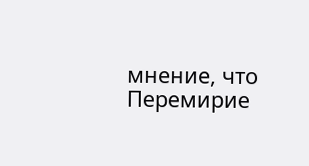мнение, что Перемирие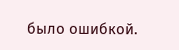было ошибкой.